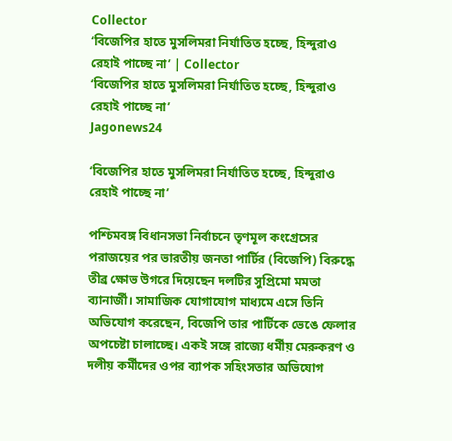Collector
‘বিজেপির হাতে মুসলিমরা নির্যাতিত হচ্ছে, হিন্দুরাও রেহাই পাচ্ছে না’ | Collector
‘বিজেপির হাতে মুসলিমরা নির্যাতিত হচ্ছে, হিন্দুরাও রেহাই পাচ্ছে না’
Jagonews24

‘বিজেপির হাতে মুসলিমরা নির্যাতিত হচ্ছে, হিন্দুরাও রেহাই পাচ্ছে না’

পশ্চিমবঙ্গ বিধানসভা নির্বাচনে তৃণমূল কংগ্রেসের পরাজয়ের পর ভারতীয় জনতা পার্টির (বিজেপি) বিরুদ্ধে তীব্র ক্ষোভ উগরে দিয়েছেন দলটির সুপ্রিমো মমতা ব্যানার্জী। সামাজিক যোগাযোগ মাধ্যমে এসে তিনি অভিযোগ করেছেন, বিজেপি তার পার্টিকে ভেঙে ফেলার অপচেষ্টা চালাচ্ছে। একই সঙ্গে রাজ্যে ধর্মীয় মেরুকরণ ও দলীয় কর্মীদের ওপর ব্যাপক সহিংসতার অভিযোগ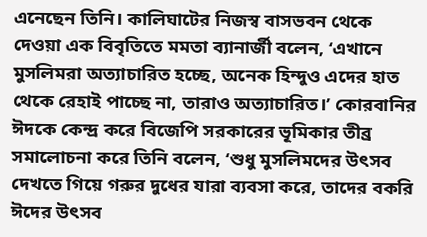এনেছেন তিনি। কালিঘাটের নিজস্ব বাসভবন থেকে দেওয়া এক বিবৃতিতে মমতা ব্যানার্জী বলেন, ‘এখানে মুসলিমরা অত্যাচারিত হচ্ছে, অনেক হিন্দুও এদের হাত থেকে রেহাই পাচ্ছে না, তারাও অত্যাচারিত।’ কোরবানির ঈদকে কেন্দ্র করে বিজেপি সরকারের ভূমিকার তীব্র সমালোচনা করে তিনি বলেন, ‘শুধু মুসলিমদের উৎসব দেখতে গিয়ে গরুর দুধের যারা ব্যবসা করে, তাদের বকরি ঈদের উৎসব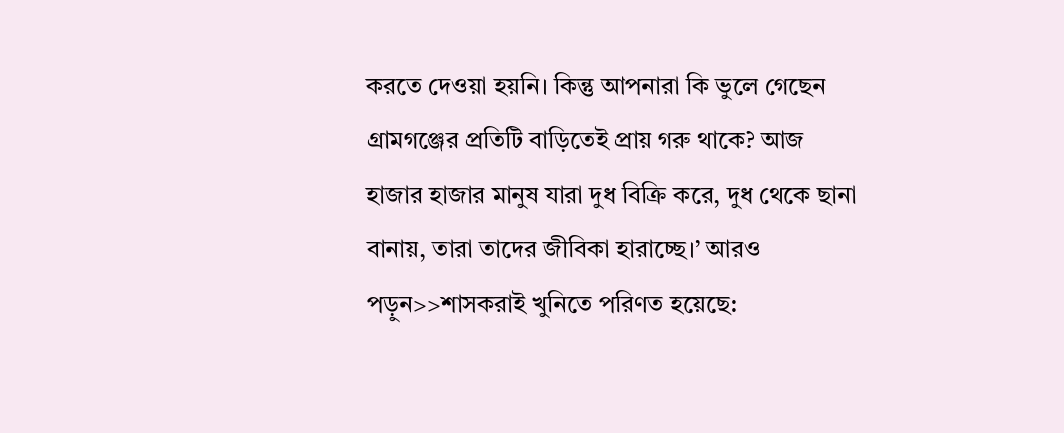করতে দেওয়া হয়নি। কিন্তু আপনারা কি ভুলে গেছেন গ্রামগঞ্জের প্রতিটি বাড়িতেই প্রায় গরু থাকে? আজ হাজার হাজার মানুষ যারা দুধ বিক্রি করে, দুধ থেকে ছানা বানায়, তারা তাদের জীবিকা হারাচ্ছে।’ আরও পড়ুন>>শাসকরাই খুনিতে পরিণত হয়েছে: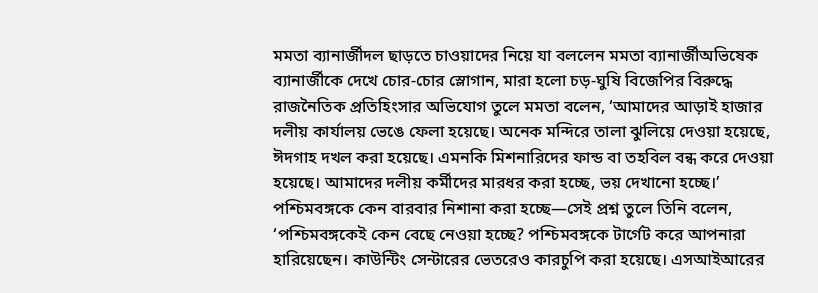মমতা ব্যানার্জীদল ছাড়তে চাওয়াদের নিয়ে যা বললেন মমতা ব্যানার্জীঅভিষেক ব্যানার্জীকে দেখে চোর-চোর স্লোগান, মারা হলো চড়-ঘুষি বিজেপির বিরুদ্ধে রাজনৈতিক প্রতিহিংসার অভিযোগ তুলে মমতা বলেন, ‘আমাদের আড়াই হাজার দলীয় কার্যালয় ভেঙে ফেলা হয়েছে। অনেক মন্দিরে তালা ঝুলিয়ে দেওয়া হয়েছে, ঈদগাহ দখল করা হয়েছে। এমনকি মিশনারিদের ফান্ড বা তহবিল বন্ধ করে দেওয়া হয়েছে। আমাদের দলীয় কর্মীদের মারধর করা হচ্ছে, ভয় দেখানো হচ্ছে।’ পশ্চিমবঙ্গকে কেন বারবার নিশানা করা হচ্ছে—সেই প্রশ্ন তুলে তিনি বলেন, ‘পশ্চিমবঙ্গকেই কেন বেছে নেওয়া হচ্ছে? পশ্চিমবঙ্গকে টার্গেট করে আপনারা হারিয়েছেন। কাউন্টিং সেন্টারের ভেতরেও কারচুপি করা হয়েছে। এসআইআরের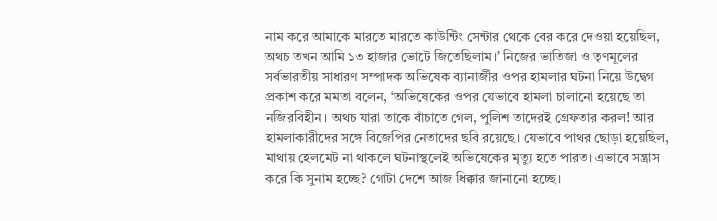নাম করে আমাকে মারতে মারতে কাউন্টিং সেন্টার থেকে বের করে দেওয়া হয়েছিল, অথচ তখন আমি ১৩ হাজার ভোটে জিতেছিলাম।’ নিজের ভাতিজা ও তৃণমূলের সর্বভারতীয় সাধারণ সম্পাদক অভিষেক ব্যানার্জীর ওপর হামলার ঘটনা নিয়ে উদ্বেগ প্রকাশ করে মমতা বলেন, ‘অভিষেকের ওপর যেভাবে হামলা চালানো হয়েছে তা নজিরবিহীন। অথচ যারা তাকে বাঁচাতে গেল, পুলিশ তাদেরই গ্রেফতার করল! আর হামলাকারীদের সঙ্গে বিজেপির নেতাদের ছবি রয়েছে। যেভাবে পাথর ছোড়া হয়েছিল, মাথায় হেলমেট না থাকলে ঘটনাস্থলেই অভিষেকের মৃত্যু হতে পারত। এভাবে সন্ত্রাস করে কি সুনাম হচ্ছে? গোটা দেশে আজ ধিক্কার জানানো হচ্ছে।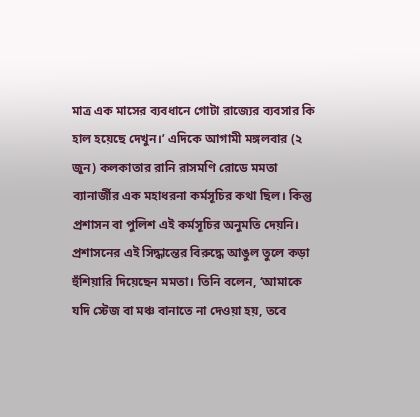মাত্র এক মাসের ব্যবধানে গোটা রাজ্যের ব্যবসার কি হাল হয়েছে দেখুন।’ এদিকে আগামী মঙ্গলবার (২ জুন) কলকাতার রানি রাসমণি রোডে মমতা ব্যানার্জীর এক মহাধরনা কর্মসূচির কথা ছিল। কিন্তু প্রশাসন বা পুলিশ এই কর্মসূচির অনুমতি দেয়নি। প্রশাসনের এই সিদ্ধান্তের বিরুদ্ধে আঙুল তুলে কড়া হুঁশিয়ারি দিয়েছেন মমতা। তিনি বলেন, ‘আমাকে যদি স্টেজ বা মঞ্চ বানাতে না দেওয়া হয়, তবে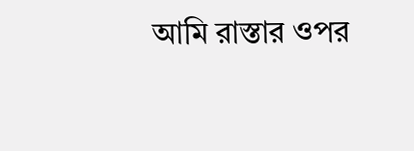আমি রাস্তার ওপর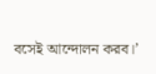বসেই আন্দোলন করব।’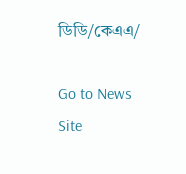ডিডি/কেএএ/

Go to News Site